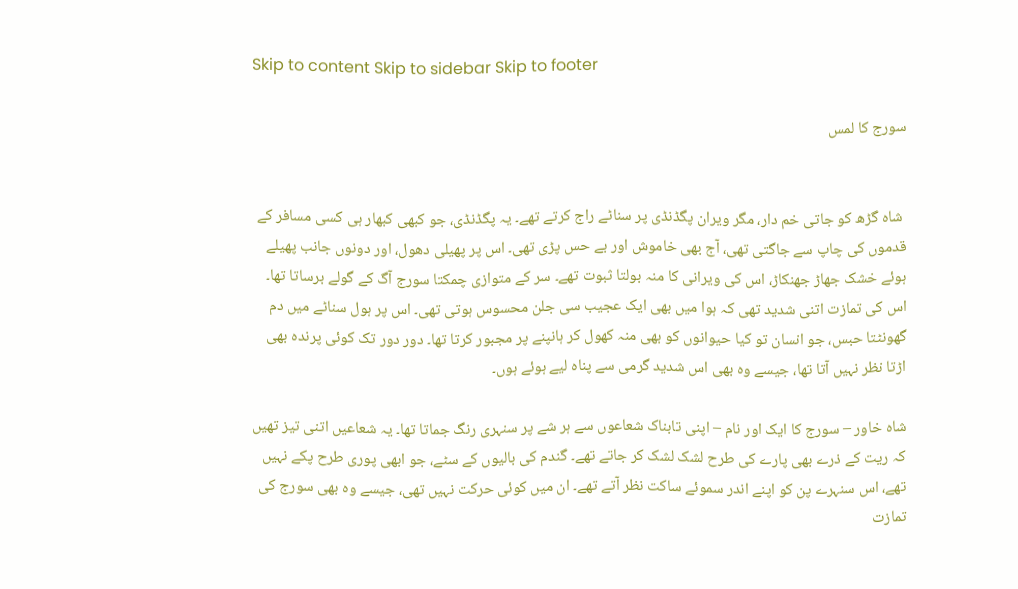Skip to content Skip to sidebar Skip to footer

سورج کا لمس


 شاہ گڑھ کو جاتی خم دار، مگر ویران پگڈنڈی پر سناٹے راج کرتے تھے۔ یہ پگڈنڈی، جو کبھی کبھار ہی کسی مسافر کے قدموں کی چاپ سے جاگتی تھی، آج بھی خاموش اور بے حس پڑی تھی۔ اس پر پھیلی دھول، اور دونوں جانب پھیلے ہوئے خشک جھاڑ جھنکاڑ، اس کی ویرانی کا منہ بولتا ثبوت تھے۔ سر کے متوازی چمکتا سورج آگ کے گولے برساتا تھا۔ اس کی تمازت اتنی شدید تھی کہ ہوا میں بھی ایک عجیب سی جلن محسوس ہوتی تھی۔ اس پر ہول سناٹے میں دم گھونٹتا حبس، جو انسان تو کیا حیوانوں کو بھی منہ کھول کر ہانپنے پر مجبور کرتا تھا۔ دور دور تک کوئی پرندہ بھی اڑتا نظر نہیں آتا تھا، جیسے وہ بھی اس شدید گرمی سے پناہ لیے ہوئے ہوں۔

شاہ خاور – سورج کا ایک اور نام – اپنی تابناک شعاعوں سے ہر شے پر سنہری رنگ جماتا تھا۔ یہ شعاعیں اتنی تیز تھیں کہ ریت کے ذرے بھی پارے کی طرح لشک لشک کر جاتے تھے۔ گندم کی بالیوں کے سٹے، جو ابھی پوری طرح پکے نہیں تھے، اس سنہرے پن کو اپنے اندر سموئے ساکت نظر آتے تھے۔ ان میں کوئی حرکت نہیں تھی، جیسے وہ بھی سورج کی تمازت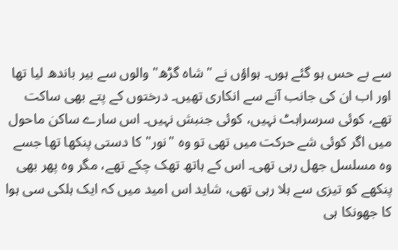سے بے حس ہو گئے ہوں۔ ہواؤں نے "شاہ گڑھ" والوں سے بیر باندھ لیا تھا اور اب ان کی جانب آنے سے انکاری تھیں۔ درختوں کے پتے بھی ساکت تھے، کوئی سرسراہٹ نہیں، کوئی جنبش نہیں۔ اس سارے ساکن ماحول میں اگر کوئی شے حرکت میں تھی تو وہ "نور" کا دستی پنکھا تھا جسے وہ مسلسل جھل رہی تھی۔ اس کے ہاتھ تھک چکے تھے، مگر وہ پھر بھی پنکھے کو تیزی سے ہلا رہی تھی، شاید اس امید میں کہ ایک ہلکی سی ہوا کا جھونکا ہی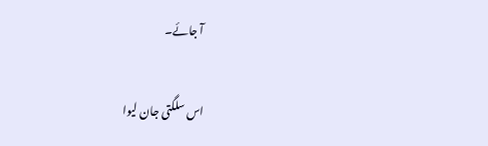آ جائے۔

اس سلگتی جان لیوا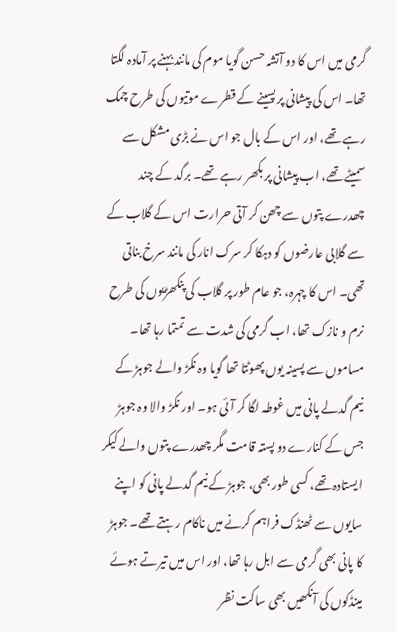گرمی میں اس کا دو آتشہ حسن گویا موم کی مانند بہنے پر آمادہ لگتا تھا۔ اس کی پیشانی پر پسینے کے قطرے موتیوں کی طرح چمک رہے تھے، اور اس کے بال جو اس نے بڑی مشکل سے سمیٹے تھے، اب پیشانی پر بکھر رہے تھے۔ برگد کے چند چھدرے پتوں سے چھن کر آتی حرارت اس کے گلاب کے سے گلابی عارضوں کو دہکا کر سرک انار کی مانند سرخ بناتی تھی۔ اس کا چہرہ، جو عام طور پر گلاب کی پنکھڑیوں کی طرح نرم و نازک تھا، اب گرمی کی شدت سے تمتما رہا تھا۔ مساموں سے پسینہ یوں پھوٹتا تھا گویا وہ نکڑ والے جوہڑ کے نیم گدلے پانی میں غوطہ لگا کر آئی ہو۔ اور نکڑ والا وہ جوہڑ جس کے کنارے دو پستہ قامت مگر چھدرے پتوں والے کیکر ایستادہ تھے، کسی طور بھی، جوہڑ کے نیم گدلے پانی کو اپنے سایوں سے ٹھنڈک فراہم کرنے میں ناکام رہتے تھے۔ جوہڑ کا پانی بھی گرمی سے ابل رہا تھا، اور اس میں تیرتے ہوئے مینڈکوں کی آنکھیں بھی ساکت نظر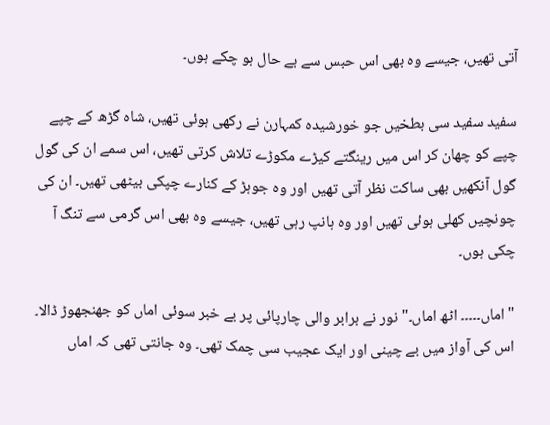آتی تھیں، جیسے وہ بھی اس حبس سے بے حال ہو چکے ہوں۔

سفید سفید سی بطخیں جو خورشیدہ کمہارن نے رکھی ہوئی تھیں، شاہ گڑھ کے چپے چپے کو چھان کر اس میں رینگتے کیڑے مکوڑے تلاش کرتی تھیں، اس سمے ان کی گول گول آنکھیں بھی ساکت نظر آتی تھیں اور وہ جوہڑ کے کنارے چپکی بیٹھی تھیں۔ ان کی چونچیں کھلی ہوئی تھیں اور وہ ہانپ رہی تھیں، جیسے وہ بھی اس گرمی سے تنگ آ چکی ہوں۔

"اماں۔۔۔۔۔ اٹھ اماں۔" نور نے برابر والی چارپائی پر بے خبر سوئی اماں کو جھنجھوڑ ڈالا۔ اس کی آواز میں بے چینی اور ایک عجیب سی چمک تھی۔ وہ جانتی تھی کہ اماں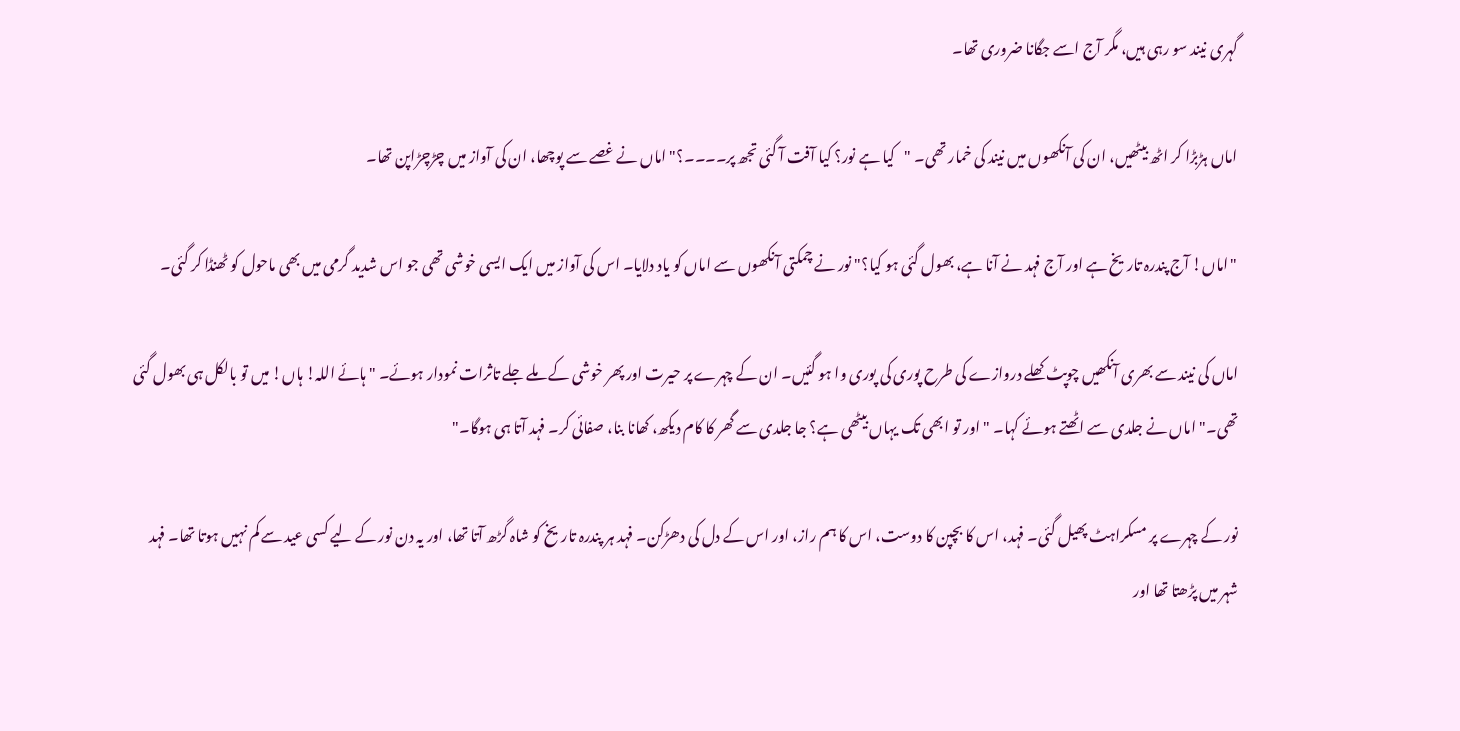گہری نیند سو رہی ہیں، مگر آج اسے جگانا ضروری تھا۔

اماں ہڑبڑا کر اٹھ بیٹھیں، ان کی آنکھوں میں نیند کی خمار تھی۔ "کیا ہے نور؟ کیا آفت آ گئی تجھ پر۔۔۔۔؟" اماں نے غصے سے پوچھا، ان کی آواز میں چڑچڑاپن تھا۔

"اماں! آج پندرہ تاریخ ہے اور آج فہد نے آنا ہے، بھول گئی ہو کیا؟" نور نے چمکتی آنکھوں سے اماں کو یاد دلایا۔ اس کی آواز میں ایک ایسی خوشی تھی جو اس شدید گرمی میں بھی ماحول کو ٹھنڈا کر گئی۔

اماں کی نیند سے بھری آنکھیں چوپٹ کھلے دروازے کی طرح پوری کی پوری وا ہو گئیں۔ ان کے چہرے پر حیرت اور پھر خوشی کے ملے جلے تاثرات نمودار ہوئے۔ "ہائے اللہ! ہاں! میں تو بالکل ہی بھول گئی تھی۔" اماں نے جلدی سے اٹھتے ہوئے کہا۔ "اور تو ابھی تک یہاں بیٹھی ہے؟ جا جلدی سے گھر کا کام دیکھ، کھانا بنا، صفائی کر۔ فہد آتا ہی ہوگا۔"

نور کے چہرے پر مسکراہٹ پھیل گئی۔ فہد، اس کا بچپن کا دوست، اس کا ہم راز، اور اس کے دل کی دھڑکن۔ فہد ہر پندرہ تاریخ کو شاہ گڑھ آتا تھا، اور یہ دن نور کے لیے کسی عید سے کم نہیں ہوتا تھا۔ فہد شہر میں پڑھتا تھا اور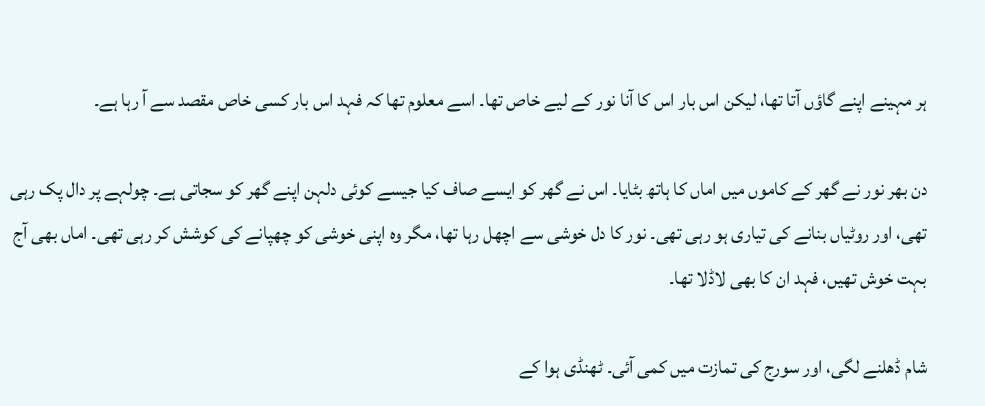ہر مہینے اپنے گاؤں آتا تھا، لیکن اس بار اس کا آنا نور کے لیے خاص تھا۔ اسے معلوم تھا کہ فہد اس بار کسی خاص مقصد سے آ رہا ہے۔

دن بھر نور نے گھر کے کاموں میں اماں کا ہاتھ بٹایا۔ اس نے گھر کو ایسے صاف کیا جیسے کوئی دلہن اپنے گھر کو سجاتی ہے۔ چولہے پر دال پک رہی تھی، اور روٹیاں بنانے کی تیاری ہو رہی تھی۔ نور کا دل خوشی سے اچھل رہا تھا، مگر وہ اپنی خوشی کو چھپانے کی کوشش کر رہی تھی۔ اماں بھی آج بہت خوش تھیں، فہد ان کا بھی لاڈلا تھا۔

شام ڈھلنے لگی، اور سورج کی تمازت میں کمی آئی۔ ٹھنڈی ہوا کے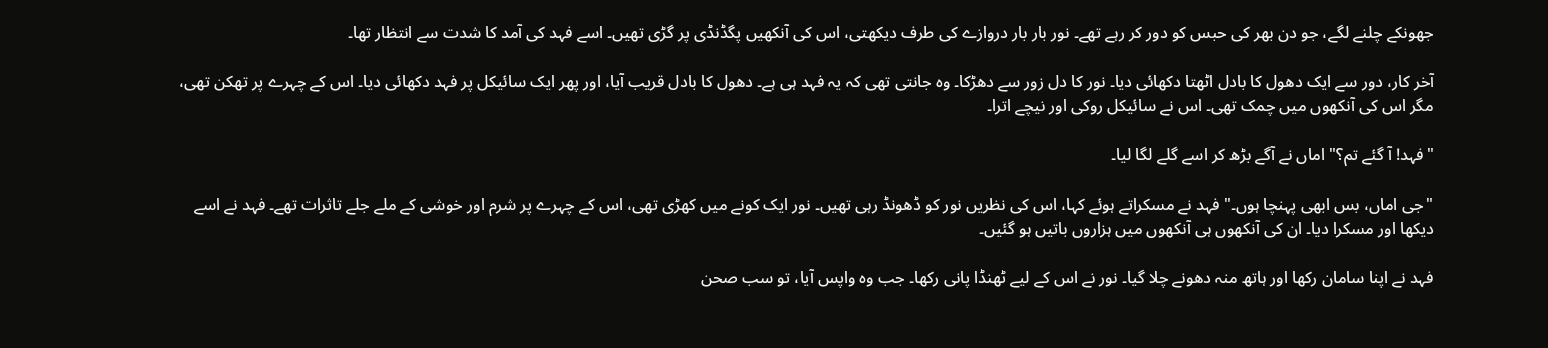جھونکے چلنے لگے، جو دن بھر کی حبس کو دور کر رہے تھے۔ نور بار بار دروازے کی طرف دیکھتی، اس کی آنکھیں پگڈنڈی پر گڑی تھیں۔ اسے فہد کی آمد کا شدت سے انتظار تھا۔

آخر کار، دور سے ایک دھول کا بادل اٹھتا دکھائی دیا۔ نور کا دل زور سے دھڑکا۔ وہ جانتی تھی کہ یہ فہد ہی ہے۔ دھول کا بادل قریب آیا، اور پھر ایک سائیکل پر فہد دکھائی دیا۔ اس کے چہرے پر تھکن تھی، مگر اس کی آنکھوں میں چمک تھی۔ اس نے سائیکل روکی اور نیچے اترا۔

"فہد! آ گئے تم؟" اماں نے آگے بڑھ کر اسے گلے لگا لیا۔

"جی اماں، بس ابھی پہنچا ہوں۔" فہد نے مسکراتے ہوئے کہا، اس کی نظریں نور کو ڈھونڈ رہی تھیں۔ نور ایک کونے میں کھڑی تھی، اس کے چہرے پر شرم اور خوشی کے ملے جلے تاثرات تھے۔ فہد نے اسے دیکھا اور مسکرا دیا۔ ان کی آنکھوں ہی آنکھوں میں ہزاروں باتیں ہو گئیں۔

فہد نے اپنا سامان رکھا اور ہاتھ منہ دھونے چلا گیا۔ نور نے اس کے لیے ٹھنڈا پانی رکھا۔ جب وہ واپس آیا، تو سب صحن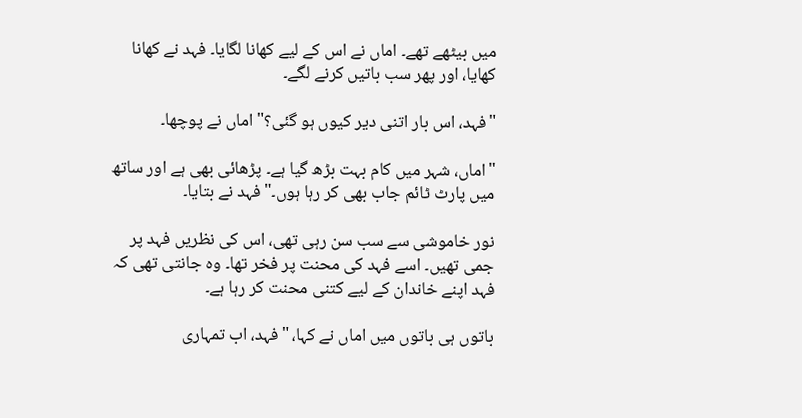میں بیٹھے تھے۔ اماں نے اس کے لیے کھانا لگایا۔ فہد نے کھانا کھایا، اور پھر سب باتیں کرنے لگے۔

"فہد، اس بار اتنی دیر کیوں ہو گئی؟" اماں نے پوچھا۔

"اماں، شہر میں کام بہت بڑھ گیا ہے۔ پڑھائی بھی ہے اور ساتھ میں پارٹ ٹائم جاب بھی کر رہا ہوں۔" فہد نے بتایا۔

نور خاموشی سے سب سن رہی تھی، اس کی نظریں فہد پر جمی تھیں۔ اسے فہد کی محنت پر فخر تھا۔ وہ جانتی تھی کہ فہد اپنے خاندان کے لیے کتنی محنت کر رہا ہے۔

باتوں ہی باتوں میں اماں نے کہا، "فہد، اب تمہاری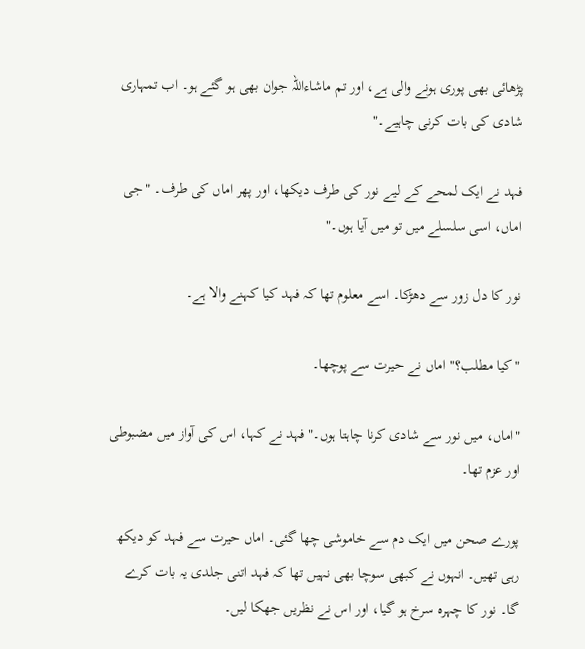پڑھائی بھی پوری ہونے والی ہے، اور تم ماشاءاللہ جوان بھی ہو گئے ہو۔ اب تمہاری شادی کی بات کرنی چاہیے۔"

فہد نے ایک لمحے کے لیے نور کی طرف دیکھا، اور پھر اماں کی طرف۔ "جی اماں، اسی سلسلے میں تو میں آیا ہوں۔"

نور کا دل زور سے دھڑکا۔ اسے معلوم تھا کہ فہد کیا کہنے والا ہے۔

"کیا مطلب؟" اماں نے حیرت سے پوچھا۔

"اماں، میں نور سے شادی کرنا چاہتا ہوں۔" فہد نے کہا، اس کی آواز میں مضبوطی اور عزم تھا۔

پورے صحن میں ایک دم سے خاموشی چھا گئی۔ اماں حیرت سے فہد کو دیکھ رہی تھیں۔ انہوں نے کبھی سوچا بھی نہیں تھا کہ فہد اتنی جلدی یہ بات کرے گا۔ نور کا چہرہ سرخ ہو گیا، اور اس نے نظریں جھکا لیں۔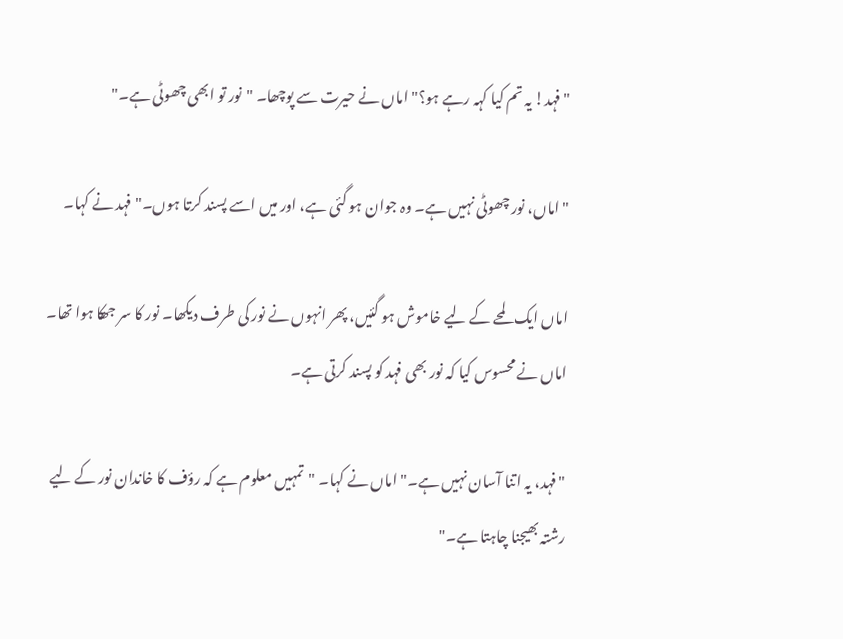"فہد! یہ تم کیا کہہ رہے ہو؟" اماں نے حیرت سے پوچھا۔ "نور تو ابھی چھوٹی ہے۔"

"اماں، نور چھوٹی نہیں ہے۔ وہ جوان ہو گئی ہے، اور میں اسے پسند کرتا ہوں۔" فہد نے کہا۔

اماں ایک لمحے کے لیے خاموش ہو گئیں، پھر انہوں نے نور کی طرف دیکھا۔ نور کا سر جھکا ہوا تھا۔ اماں نے محسوس کیا کہ نور بھی فہد کو پسند کرتی ہے۔

"فہد، یہ اتنا آسان نہیں ہے۔" اماں نے کہا۔ "تمہیں معلوم ہے کہ رؤف کا خاندان نور کے لیے رشتہ بھیجنا چاہتا ہے۔"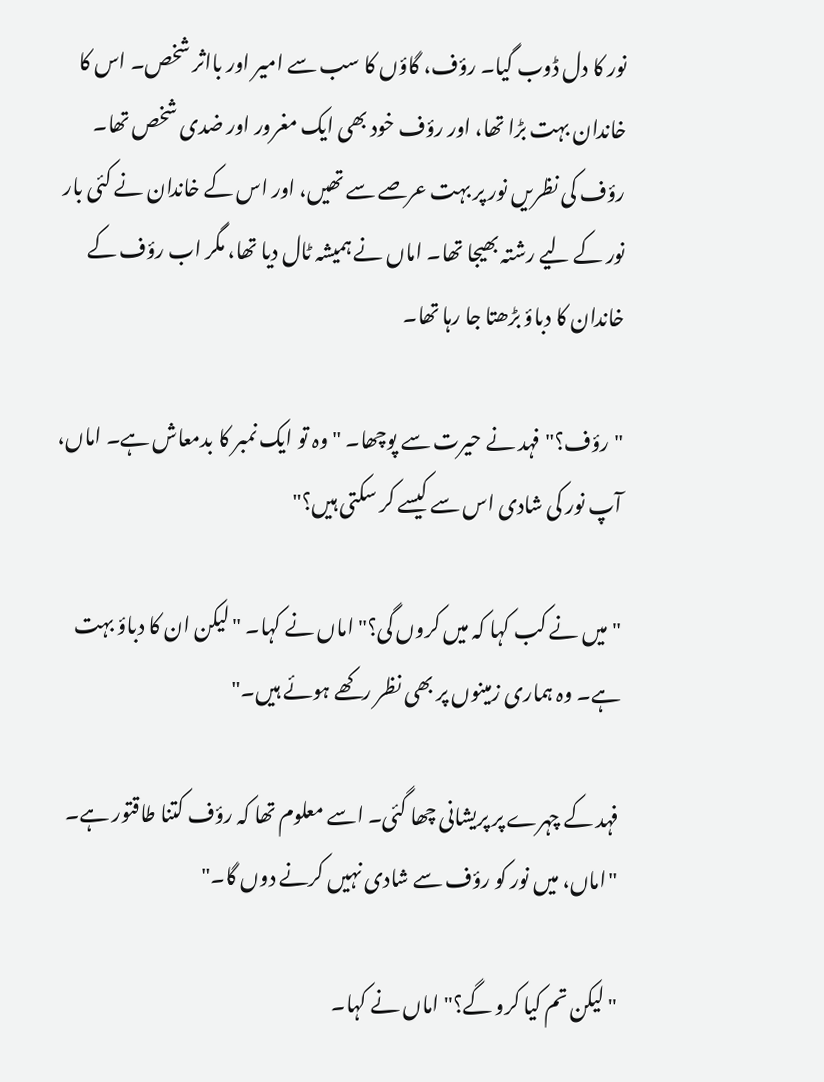نور کا دل ڈوب گیا۔ رؤف، گاؤں کا سب سے امیر اور بااثر شخص۔ اس کا خاندان بہت بڑا تھا، اور رؤف خود بھی ایک مغرور اور ضدی شخص تھا۔ رؤف کی نظریں نور پر بہت عرصے سے تھیں، اور اس کے خاندان نے کئی بار نور کے لیے رشتہ بھیجا تھا۔ اماں نے ہمیشہ ٹال دیا تھا، مگر اب رؤف کے خاندان کا دباؤ بڑھتا جا رہا تھا۔

"رؤف؟" فہد نے حیرت سے پوچھا۔ "وہ تو ایک نمبر کا بدمعاش ہے۔ اماں، آپ نور کی شادی اس سے کیسے کر سکتی ہیں؟"

"میں نے کب کہا کہ میں کروں گی؟" اماں نے کہا۔ "لیکن ان کا دباؤ بہت ہے۔ وہ ہماری زمینوں پر بھی نظر رکھے ہوئے ہیں۔"

فہد کے چہرے پر پریشانی چھا گئی۔ اسے معلوم تھا کہ رؤف کتنا طاقتور ہے۔ "اماں، میں نور کو رؤف سے شادی نہیں کرنے دوں گا۔"

"لیکن تم کیا کرو گے؟" اماں نے کہا۔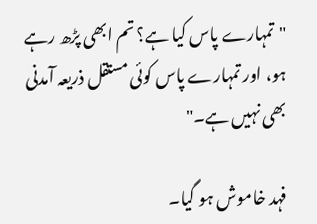"تمہارے پاس کیا ہے؟ تم ابھی پڑھ رہے ہو، اور تمہارے پاس کوئی مستقل ذریعہ آمدنی بھی نہیں ہے۔"

فہد خاموش ہو گیا۔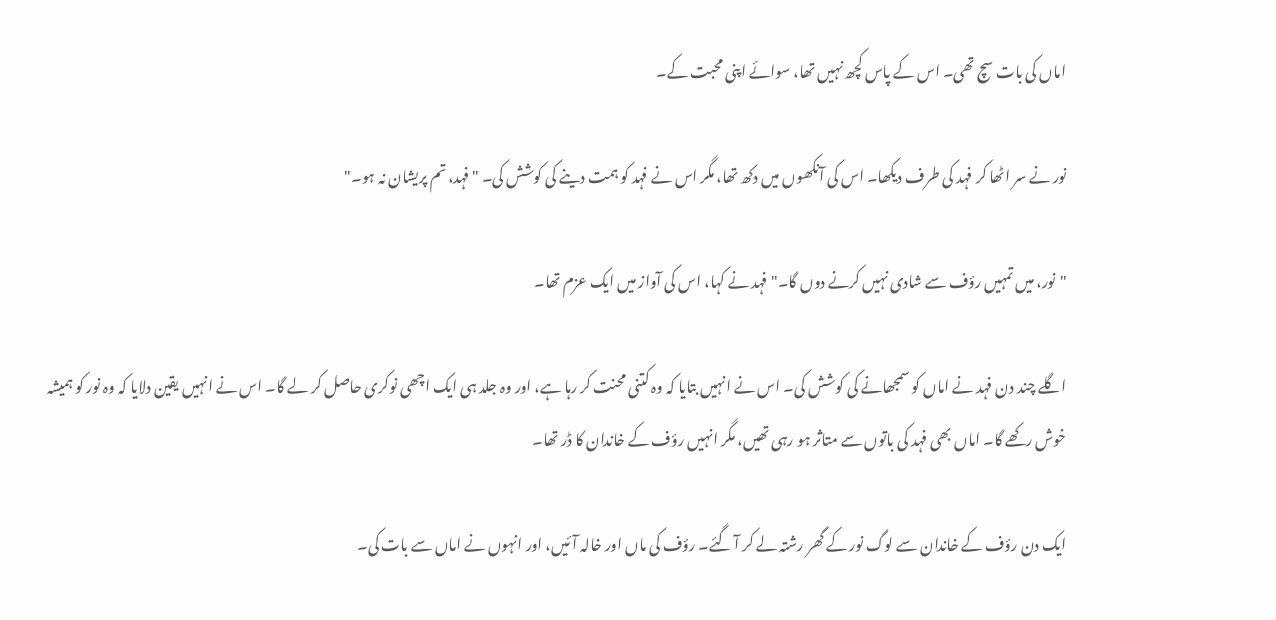اماں کی بات سچ تھی۔ اس کے پاس کچھ نہیں تھا، سوائے اپنی محبت کے۔

نور نے سر اٹھا کر فہد کی طرف دیکھا۔ اس کی آنکھوں میں دکھ تھا، مگر اس نے فہد کو ہمت دینے کی کوشش کی۔ "فہد، تم پریشان نہ ہو۔"

"نور، میں تمہیں رؤف سے شادی نہیں کرنے دوں گا۔" فہد نے کہا، اس کی آواز میں ایک عزم تھا۔

اگلے چند دن فہد نے اماں کو سمجھانے کی کوشش کی۔ اس نے انہیں بتایا کہ وہ کتنی محنت کر رہا ہے، اور وہ جلد ہی ایک اچھی نوکری حاصل کر لے گا۔ اس نے انہیں یقین دلایا کہ وہ نور کو ہمیشہ خوش رکھے گا۔ اماں بھی فہد کی باتوں سے متاثر ہو رہی تھیں، مگر انہیں رؤف کے خاندان کا ڈر تھا۔

ایک دن رؤف کے خاندان سے لوگ نور کے گھر رشتہ لے کر آ گئے۔ رؤف کی ماں اور خالہ آئیں، اور انہوں نے اماں سے بات کی۔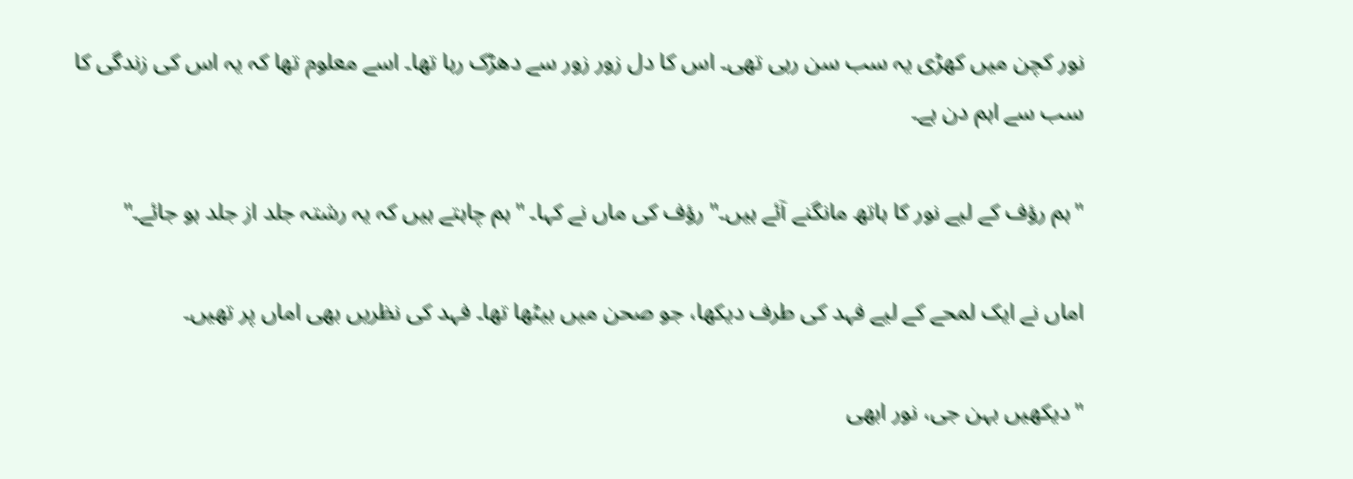نور کچن میں کھڑی یہ سب سن رہی تھی۔ اس کا دل زور زور سے دھڑک رہا تھا۔ اسے معلوم تھا کہ یہ اس کی زندگی کا سب سے اہم دن ہے۔

"ہم رؤف کے لیے نور کا ہاتھ مانگنے آئے ہیں۔" رؤف کی ماں نے کہا۔ "ہم چاہتے ہیں کہ یہ رشتہ جلد از جلد ہو جائے۔"

اماں نے ایک لمحے کے لیے فہد کی طرف دیکھا، جو صحن میں بیٹھا تھا۔ فہد کی نظریں بھی اماں پر تھیں۔

"دیکھیں بہن جی، نور ابھی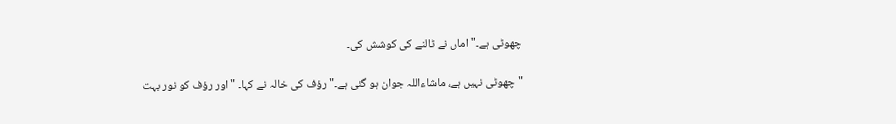چھوٹی ہے۔" اماں نے ٹالنے کی کوشش کی۔

"چھوٹی نہیں ہے، ماشاءاللہ جوان ہو گئی ہے۔" رؤف کی خالہ نے کہا۔ "اور رؤف کو نور بہت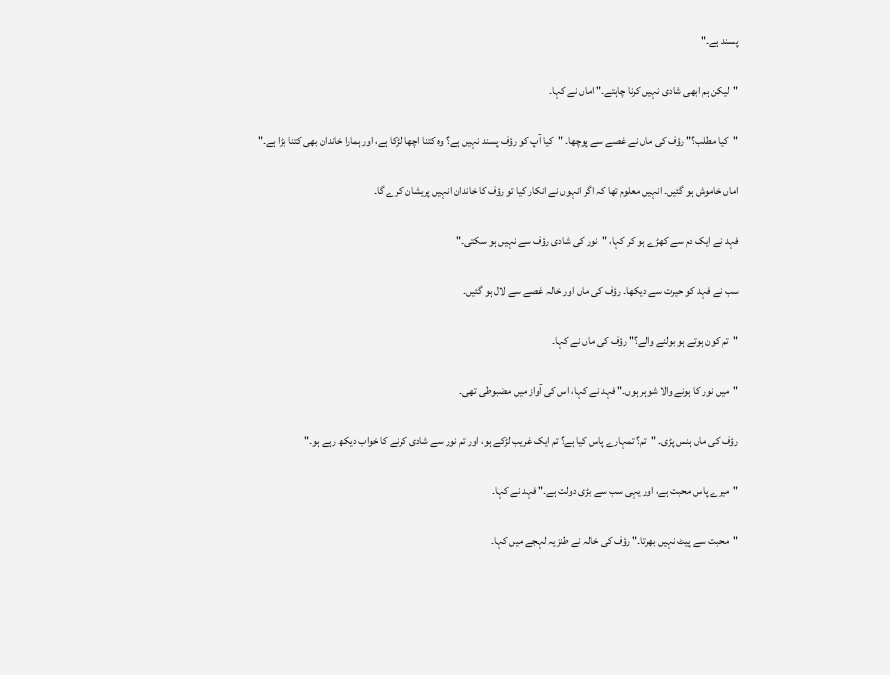پسند ہے۔"

"لیکن ہم ابھی شادی نہیں کرنا چاہتے۔" اماں نے کہا۔

"کیا مطلب؟" رؤف کی ماں نے غصے سے پوچھا۔ "کیا آپ کو رؤف پسند نہیں ہے؟ وہ کتنا اچھا لڑکا ہے، اور ہمارا خاندان بھی کتنا بڑا ہے۔"

اماں خاموش ہو گئیں۔ انہیں معلوم تھا کہ اگر انہوں نے انکار کیا تو رؤف کا خاندان انہیں پریشان کرے گا۔

فہد نے ایک دم سے کھڑے ہو کر کہا، "نور کی شادی رؤف سے نہیں ہو سکتی۔"

سب نے فہد کو حیرت سے دیکھا۔ رؤف کی ماں اور خالہ غصے سے لال ہو گئیں۔

"تم کون ہوتے ہو بولنے والے؟" رؤف کی ماں نے کہا۔

"میں نور کا ہونے والا شوہر ہوں۔" فہد نے کہا، اس کی آواز میں مضبوطی تھی۔

رؤف کی ماں ہنس پڑی۔ "تم؟ تمہارے پاس کیا ہے؟ تم ایک غریب لڑکے ہو، اور تم نور سے شادی کرنے کا خواب دیکھ رہے ہو۔"

"میرے پاس محبت ہے، اور یہی سب سے بڑی دولت ہے۔" فہد نے کہا۔

"محبت سے پیٹ نہیں بھرتا۔" رؤف کی خالہ نے طنزیہ لہجے میں کہا۔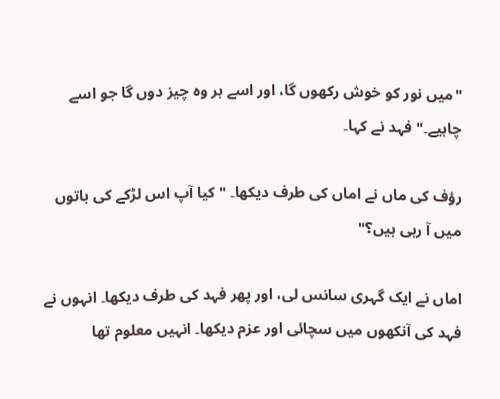"میں نور کو خوش رکھوں گا، اور اسے ہر وہ چیز دوں گا جو اسے چاہیے۔" فہد نے کہا۔

رؤف کی ماں نے اماں کی طرف دیکھا۔ "کیا آپ اس لڑکے کی باتوں میں آ رہی ہیں؟"

اماں نے ایک گہری سانس لی، اور پھر فہد کی طرف دیکھا۔ انہوں نے فہد کی آنکھوں میں سچائی اور عزم دیکھا۔ انہیں معلوم تھا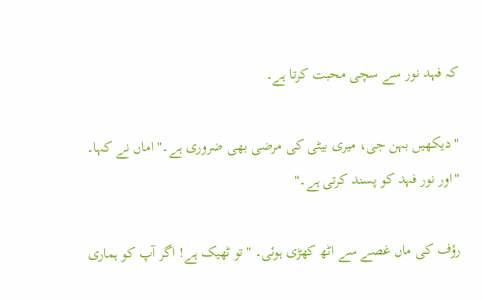کہ فہد نور سے سچی محبت کرتا ہے۔

"دیکھیں بہن جی، میری بیٹی کی مرضی بھی ضروری ہے۔" اماں نے کہا۔ "اور نور فہد کو پسند کرتی ہے۔"

رؤف کی ماں غصے سے اٹھ کھڑی ہوئی۔ "تو ٹھیک ہے! اگر آپ کو ہماری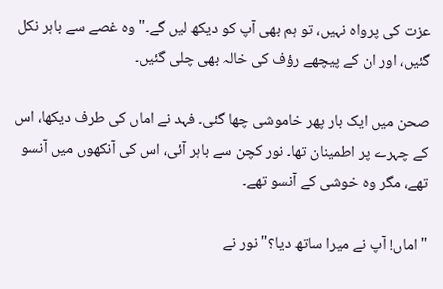عزت کی پرواہ نہیں، تو ہم بھی آپ کو دیکھ لیں گے۔" وہ غصے سے باہر نکل گئیں، اور ان کے پیچھے رؤف کی خالہ بھی چلی گئیں۔

صحن میں ایک بار پھر خاموشی چھا گئی۔ فہد نے اماں کی طرف دیکھا، اس کے چہرے پر اطمینان تھا۔ نور کچن سے باہر آئی، اس کی آنکھوں میں آنسو تھے، مگر وہ خوشی کے آنسو تھے۔

"اماں! آپ نے میرا ساتھ دیا؟" نور نے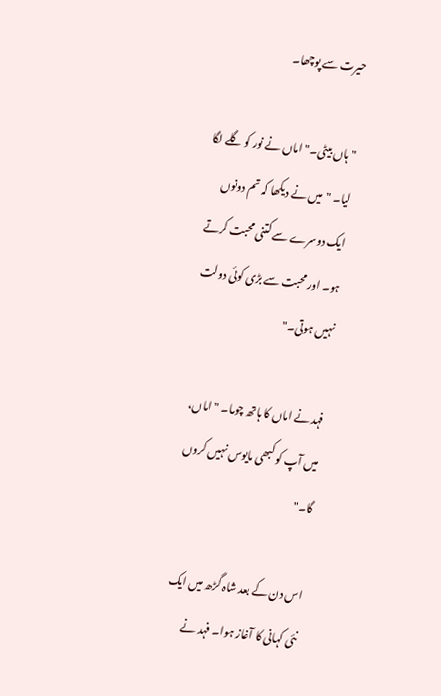حیرت سے پوچھا۔

"ہاں بیٹی۔" اماں نے نور کو گلے لگا لیا۔ "میں نے دیکھا کہ تم دونوں ایک دوسرے سے کتنی محبت کرتے ہو۔ اور محبت سے بڑی کوئی دولت نہیں ہوتی۔"

فہد نے اماں کا ہاتھ چوما۔ "اماں، میں آپ کو کبھی مایوس نہیں کروں گا۔"

اس دن کے بعد شاہ گڑھ میں ایک نئی کہانی کا آغاز ہوا۔ فہد نے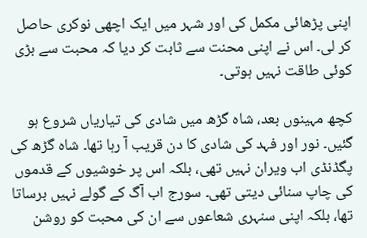اپنی پڑھائی مکمل کی اور شہر میں ایک اچھی نوکری حاصل کر لی۔ اس نے اپنی محنت سے ثابت کر دیا کہ محبت سے بڑی کوئی طاقت نہیں ہوتی۔

کچھ مہینوں بعد، شاہ گڑھ میں شادی کی تیاریاں شروع ہو گئیں۔ نور اور فہد کی شادی کا دن قریب آ رہا تھا۔ شاہ گڑھ کی پگڈنڈی اب ویران نہیں تھی، بلکہ اس پر خوشیوں کے قدموں کی چاپ سنائی دیتی تھی۔ سورج اب آگ کے گولے نہیں برساتا تھا، بلکہ اپنی سنہری شعاعوں سے ان کی محبت کو روشن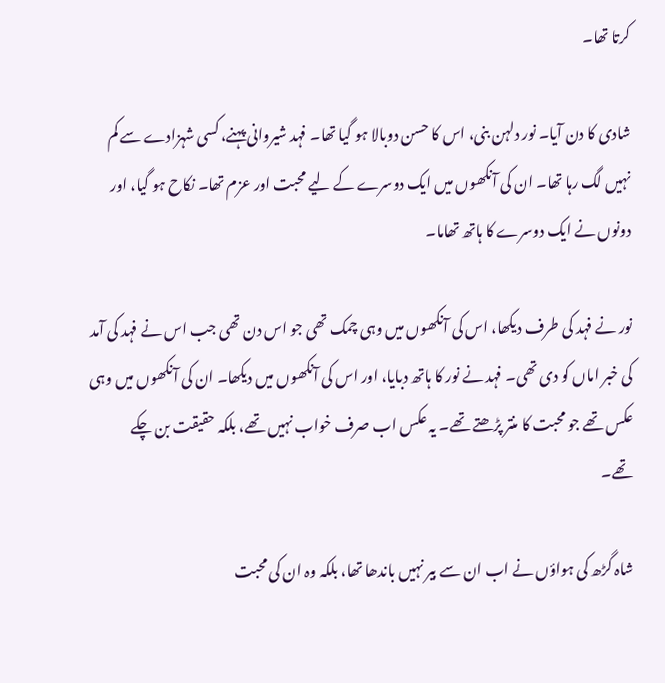کرتا تھا۔

شادی کا دن آیا۔ نور دلہن بنی، اس کا حسن دوبالا ہو گیا تھا۔ فہد شیروانی پہنے، کسی شہزادے سے کم نہیں لگ رہا تھا۔ ان کی آنکھوں میں ایک دوسرے کے لیے محبت اور عزم تھا۔ نکاح ہو گیا، اور دونوں نے ایک دوسرے کا ہاتھ تھاما۔

نور نے فہد کی طرف دیکھا، اس کی آنکھوں میں وہی چمک تھی جو اس دن تھی جب اس نے فہد کی آمد کی خبر اماں کو دی تھی۔ فہد نے نور کا ہاتھ دبایا، اور اس کی آنکھوں میں دیکھا۔ ان کی آنکھوں میں وہی عکس تھے جو محبت کا منتر پڑھتے تھے۔ یہ عکس اب صرف خواب نہیں تھے، بلکہ حقیقت بن چکے تھے۔

شاہ گڑھ کی ہواؤں نے اب ان سے بیر نہیں باندھا تھا، بلکہ وہ ان کی محبت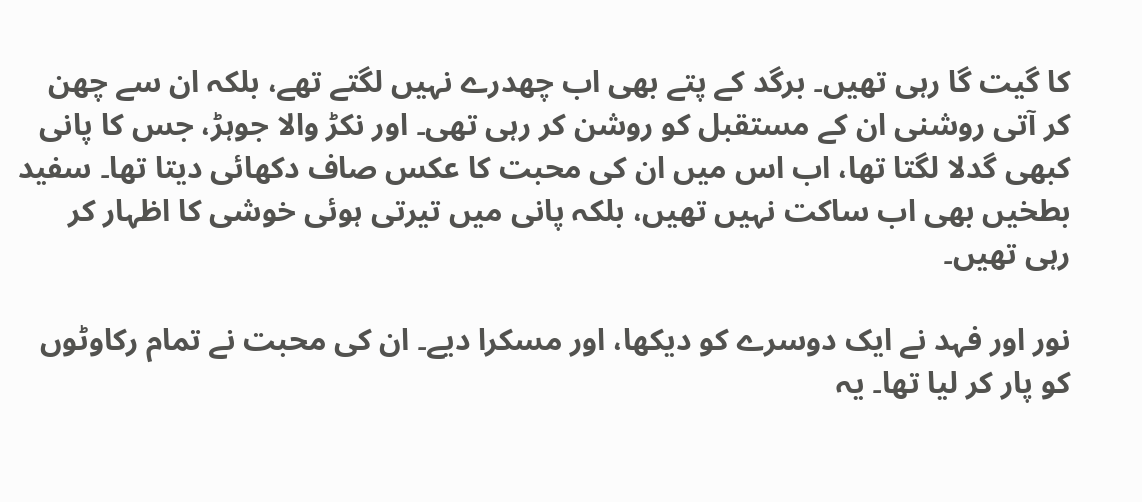کا گیت گا رہی تھیں۔ برگد کے پتے بھی اب چھدرے نہیں لگتے تھے، بلکہ ان سے چھن کر آتی روشنی ان کے مستقبل کو روشن کر رہی تھی۔ اور نکڑ والا جوہڑ، جس کا پانی کبھی گدلا لگتا تھا، اب اس میں ان کی محبت کا عکس صاف دکھائی دیتا تھا۔ سفید بطخیں بھی اب ساکت نہیں تھیں، بلکہ پانی میں تیرتی ہوئی خوشی کا اظہار کر رہی تھیں۔

نور اور فہد نے ایک دوسرے کو دیکھا، اور مسکرا دیے۔ ان کی محبت نے تمام رکاوٹوں کو پار کر لیا تھا۔ یہ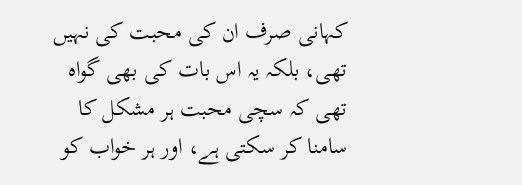کہانی صرف ان کی محبت کی نہیں تھی، بلکہ یہ اس بات کی بھی گواہ تھی کہ سچی محبت ہر مشکل کا سامنا کر سکتی ہے، اور ہر خواب کو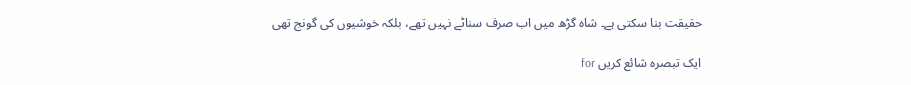حقیقت بنا سکتی ہے۔ شاہ گڑھ میں اب صرف سناٹے نہیں تھے، بلکہ خوشیوں کی گونج تھی

ایک تبصرہ شائع کریں for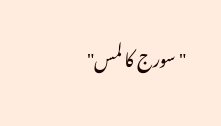"سورج کا لمس"